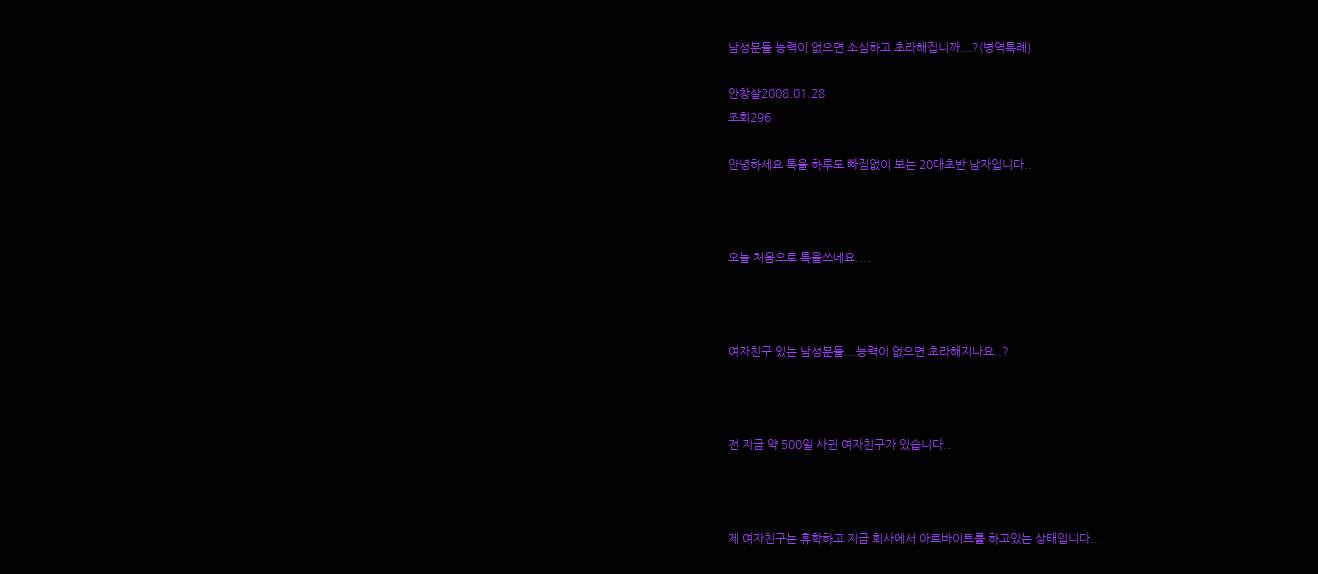남성분들 능력이 없으면 소심하고 초라해집니까...?(병역특례)

안창살2008.01.28
조회296

안녕하세요 톡을 하루도 빠짐없이 보는 20대초반 남자입니다..



오늘 처음으로 톡을쓰네요....



여자친구 있는 남성분들...능력이 없으면 초라해지나요..?



전 지금 약 500일 사귄 여자친구가 있습니다..



제 여자친구는 휴학하고 지금 회사에서 아르바이트를 하고있는 상태입니다..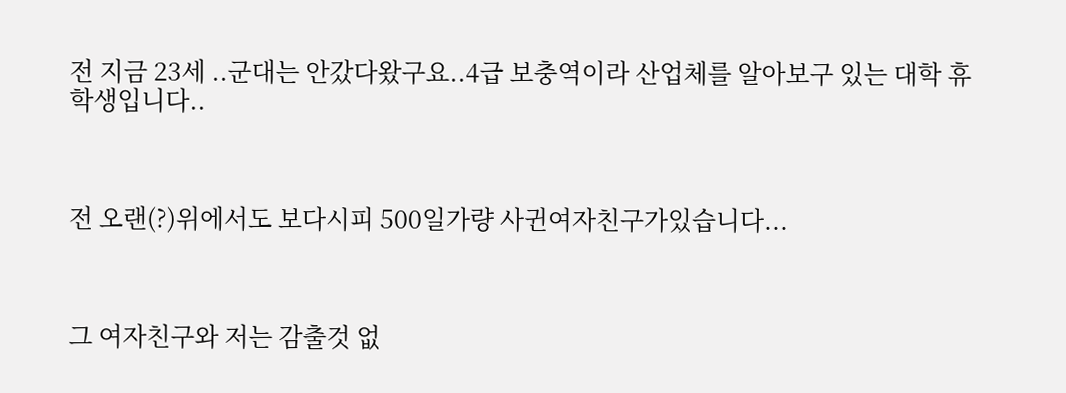전 지금 23세 ..군대는 안갔다왔구요..4급 보충역이라 산업체를 알아보구 있는 대학 휴학생입니다..



전 오랜(?)위에서도 보다시피 500일가량 사귄여자친구가있습니다...



그 여자친구와 저는 감출것 없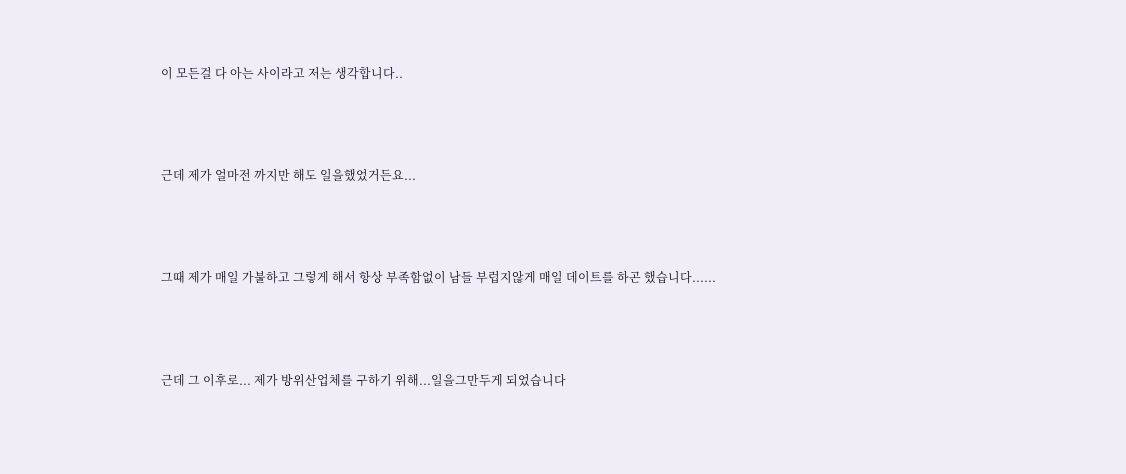이 모든걸 다 아는 사이라고 저는 생각합니다..



근데 제가 얼마전 까지만 해도 일을했었거든요...



그때 제가 매일 가불하고 그렇게 해서 항상 부족함없이 남들 부럽지않게 매일 데이트를 하곤 했습니다......



근데 그 이후로... 제가 방위산업체를 구하기 위해...일을그만두게 되었습니다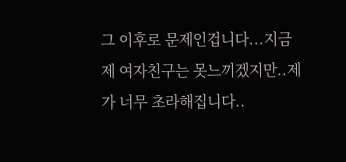그 이후로 문제인겁니다...지금 제 여자친구는 못느끼겠지만..제가 너무 초라해집니다..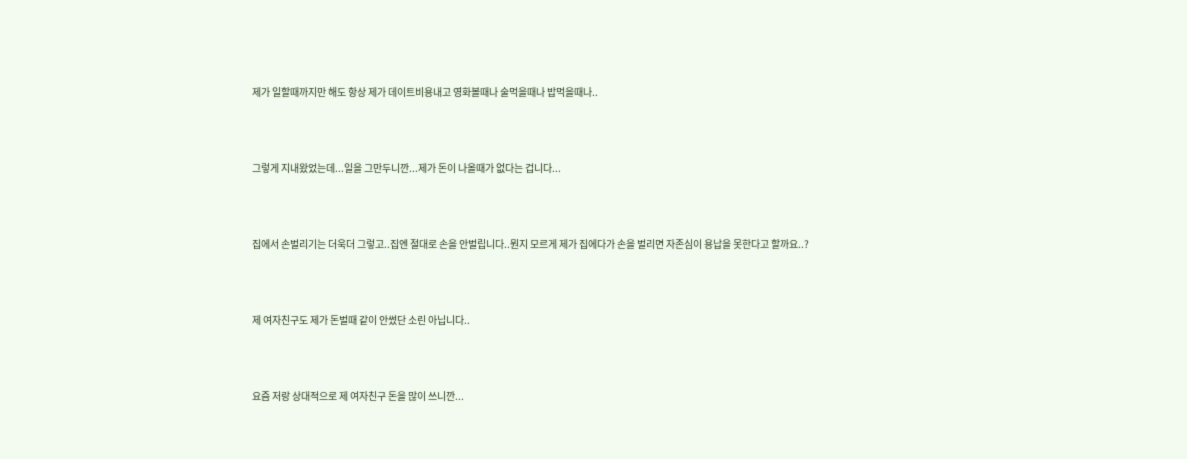제가 일할때까지만 해도 항상 제가 데이트비용내고 영화볼때나 술먹을때나 밥먹을때나..



그렇게 지내왔었는데...일을 그만두니깐...제가 돈이 나올때가 없다는 겁니다...



집에서 손벌리기는 더욱더 그렇고..집엔 절대로 손을 안벌립니다..뭔지 모르게 제가 집에다가 손을 벌리면 자존심이 용납을 못한다고 할까요..?



제 여자친구도 제가 돈벌때 같이 안썼단 소린 아닙니다..



요즘 저랑 상대적으로 제 여자친구 돈을 많이 쓰니깐...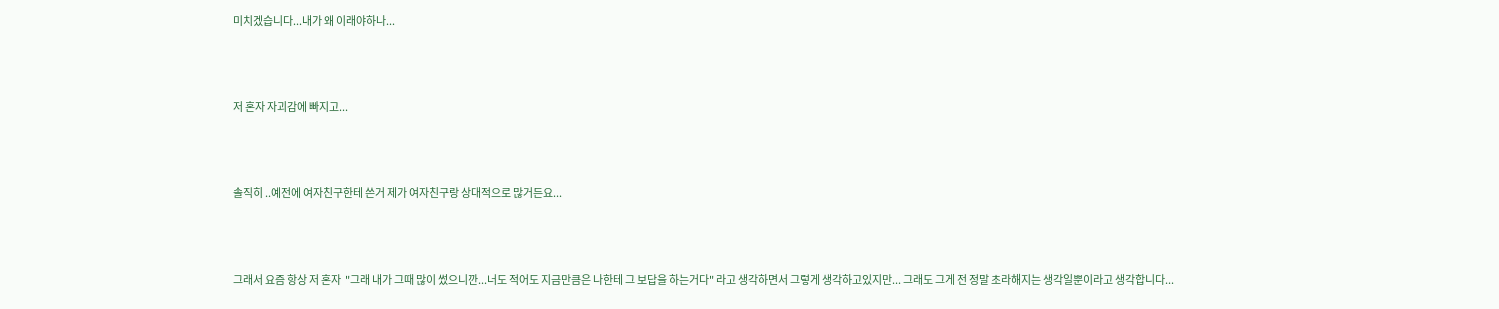미치겠습니다...내가 왜 이래야하나...



저 혼자 자괴감에 빠지고...



솔직히 ..예전에 여자친구한테 쓴거 제가 여자친구랑 상대적으로 많거든요...



그래서 요즘 항상 저 혼자  "그래 내가 그때 많이 썼으니깐...너도 적어도 지금만큼은 나한테 그 보답을 하는거다" 라고 생각하면서 그렇게 생각하고있지만... 그래도 그게 전 정말 초라해지는 생각일뿐이라고 생각합니다...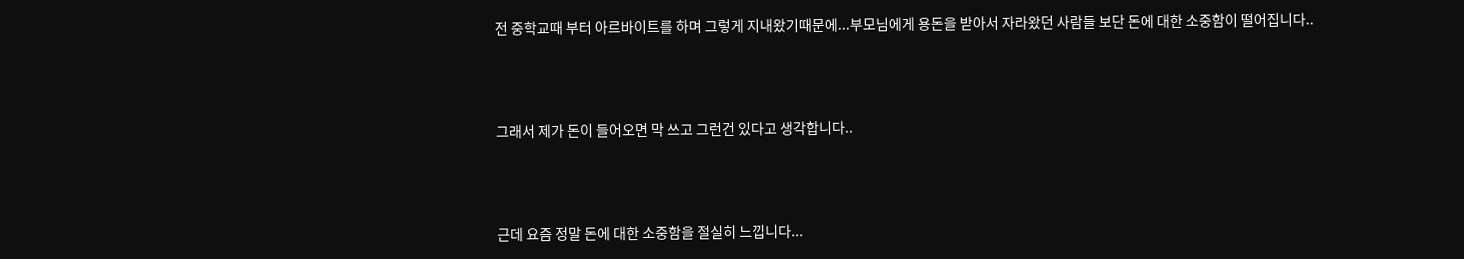전 중학교때 부터 아르바이트를 하며 그렇게 지내왔기때문에...부모님에게 용돈을 받아서 자라왔던 사람들 보단 돈에 대한 소중함이 떨어집니다..



그래서 제가 돈이 들어오면 막 쓰고 그런건 있다고 생각합니다..



근데 요즘 정말 돈에 대한 소중함을 절실히 느낍니다...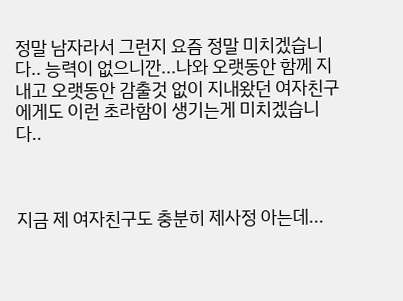정말 남자라서 그런지 요즘 정말 미치겠습니다.. 능력이 없으니깐...나와 오랫동안 함께 지내고 오랫동안 감출것 없이 지내왔던 여자친구에게도 이런 초라함이 생기는게 미치겠습니다..



지금 제 여자친구도 충분히 제사정 아는데...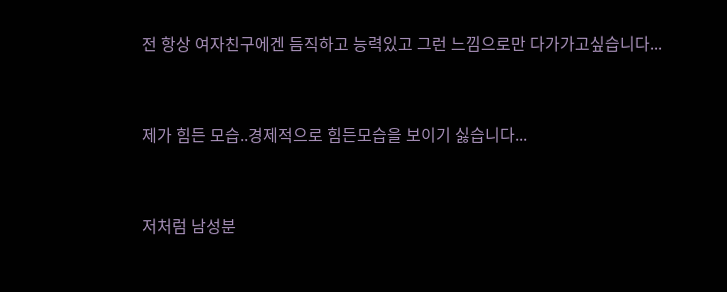전 항상 여자친구에겐 듬직하고 능력있고 그런 느낌으로만 다가가고싶습니다...



제가 힘든 모습..경제적으로 힘든모습을 보이기 싫습니다...



저처럼 남성분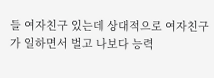들 여자친구 있는데 상대적으로 여자친구가 일하면서 벌고 나보다 능력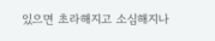있으면 초라해지고 소심해지나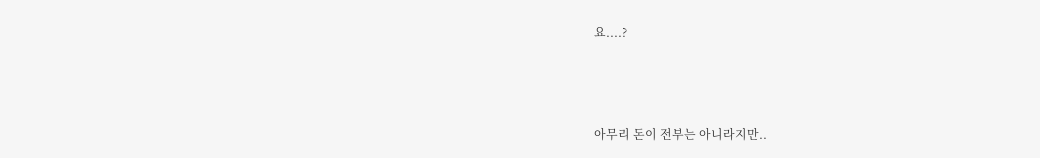요....?



아무리 돈이 전부는 아니라지만..